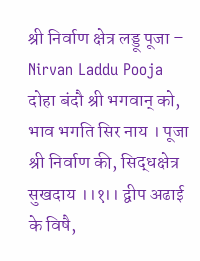श्री निर्वाण क्षेत्र लड्डू पूजा – Nirvan Laddu Pooja
दोहा बंदौ श्री भगवान् को, भाव भगति सिर नाय । पूजा श्री निर्वाण की, सिद्धक्षेत्र सुखदाय ।।१।। द्वीप अढाई के विषै,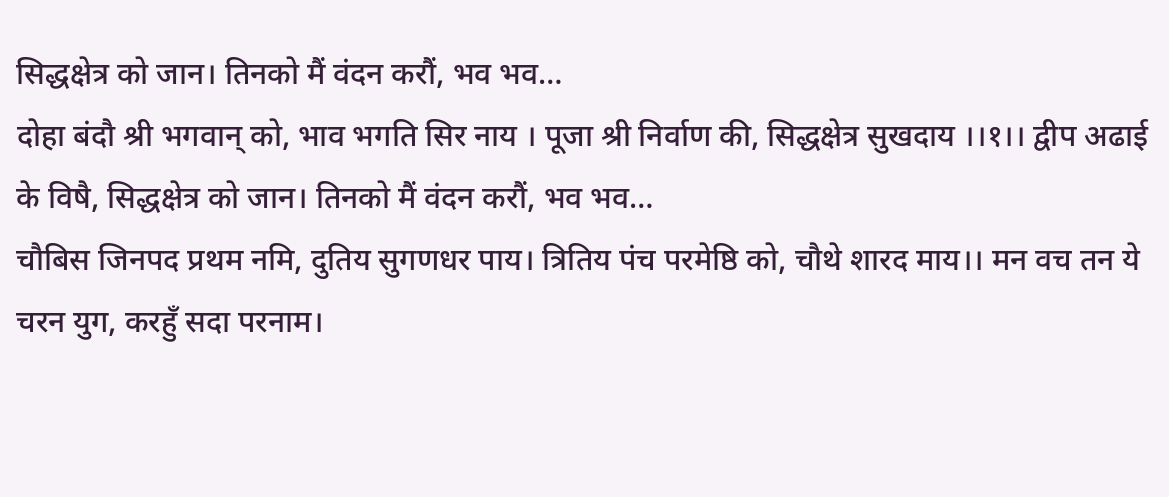सिद्धक्षेत्र को जान। तिनको मैं वंदन करौं, भव भव…
दोहा बंदौ श्री भगवान् को, भाव भगति सिर नाय । पूजा श्री निर्वाण की, सिद्धक्षेत्र सुखदाय ।।१।। द्वीप अढाई के विषै, सिद्धक्षेत्र को जान। तिनको मैं वंदन करौं, भव भव…
चौबिस जिनपद प्रथम नमि, दुतिय सुगणधर पाय। त्रितिय पंच परमेष्ठि को, चौथे शारद माय।। मन वच तन ये चरन युग, करहुँ सदा परनाम।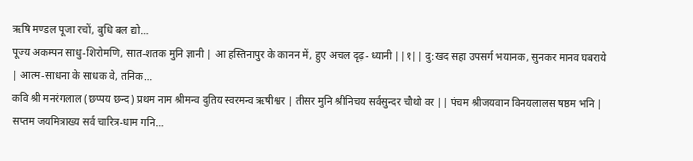ऋषि मण्डल पूजा रचों, बुधि बल द्यो…
पूज्य अकम्पन साधु-शिरोमणि, सात-शतक मुनि ज्ञानी | आ हस्तिनापुर के कानन में, हुए अचल दृढ़- ध्यानी ||१|| दु:खद सहा उपसर्ग भयानक, सुनकर मानव घबराये | आत्म-साधना के साधक वे, तनिक…
कवि श्री मनरंगलाल (छप्पय छन्द) प्रथम नाम श्रीमन्व दुतिय स्वरमन्व ऋषीश्वर | तीसर मुनि श्रीनिचय सर्वसुन्दर चौथो वर || पंचम श्रीजयवान विनयलालस षष्ठम भनि | सप्तम जयमित्राख्य सर्व चारित्र-धाम गनि…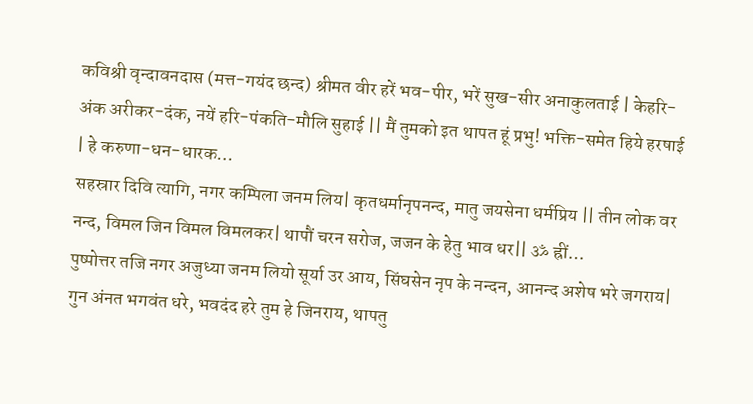कविश्री वृन्दावनदास (मत्त-गयंद छन्द) श्रीमत वीर हरें भव-पीर, भरें सुख-सीर अनाकुलताई | केहरि-अंक अरीकर-दंक, नयें हरि-पंकति-मौलि सुहाई || मैं तुमको इत थापत हूं प्रभु! भक्ति-समेत हिये हरषाई | हे करुणा-धन-धारक…
सहस्रार दिवि त्यागि, नगर कम्पिला जनम लिय| कृतधर्मानृपनन्द, मातु जयसेना धर्मप्रिय || तीन लोक वर नन्द, विमल जिन विमल विमलकर| थापौं चरन सरोज, जजन के हेतु भाव धर|| ॐ ह्रीं…
पुष्पोत्तर तजि नगर अजुध्या जनम लियो सूर्या उर आय, सिंघसेन नृप के नन्दन, आनन्द अशेष भरे जगराय| गुन अंनत भगवंत धरे, भवदंद हरे तुम हे जिनराय, थापतु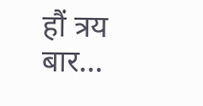हौं त्रय बार…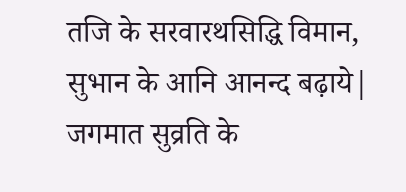तजि के सरवारथसिद्धि विमान, सुभान के आनि आनन्द बढ़ाये| जगमात सुव्रति के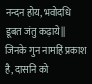नन्दन होय, भवोदधि डूबत जंतु कढ़ाये|| जिनके गुन नामहिं प्रकाश है, दासनि को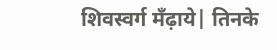शिवस्वर्ग मँढ़ाये| तिनके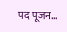पद पूजन…